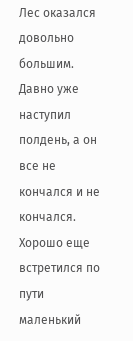Лес оказался довольно большим. Давно уже наступил полдень, а он все не кончался и не кончался. Хорошо еще встретился по пути маленький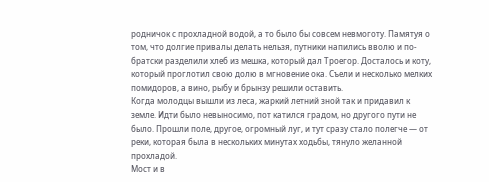родничок с прохладной водой, а то было бы совсем невмоготу. Памятуя о том, что долгие привалы делать нельзя, путники напились вволю и по-братски разделили хлеб из мешка, который дал Троегор. Досталось и коту, который проглотил свою долю в мгновение ока. Съели и несколько мелких помидоров, а вино, рыбу и брынзу решили оставить.
Когда молодцы вышли из леса, жаркий летний зной так и придавил к земле. Идти было невыносимо, пот катился градом, но другого пути не было. Прошли поле, другое, огромный луг, и тут сразу стало полегче — от реки, которая была в нескольких минутах ходьбы, тянуло желанной прохладой.
Мост и в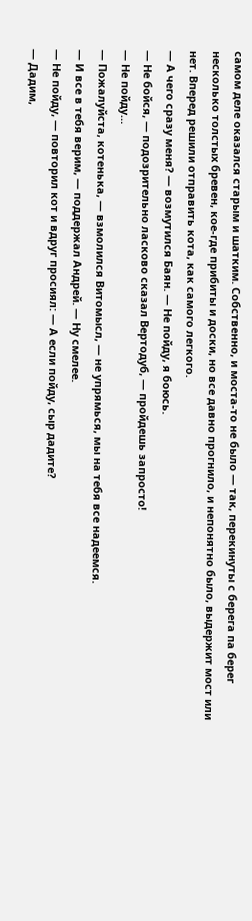самом деле оказался старым и шатким. Собственно, и моста-то не было — так, перекинуты с берега па берег несколько толстых бревен, кое-где прибиты и доски, но все давно прогнило, и непонятно было, выдержит мост или нет. Вперед решили отправить кота, как самого легкого.
— А чего сразу меня? — возмутился Баян. — Не пойду, я боюсь.
— Не бойся, — подозрительно ласково сказал Вертодуб, — пройдешь запросто!
— Не пойду…
— Пожалуйста, котенька, — взмолился Витомысл, — не упрямься, мы на тебя все надеемся.
— И все в тебя верим, — поддержал Андрей. — Ну смелее.
— Не пойду, — повторил кот и вдруг просиял: — А если пойду, сыр дадите?
— Дадим,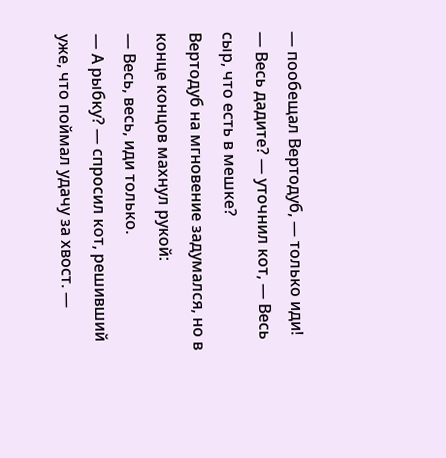— пообещал Вертодуб, — только иди!
— Весь дадите? — уточнил кот, — Весь сыр, что есть в мешке?
Вертодуб на мгновение задумался, но в конце концов махнул рукой:
— Весь, весь, иди только.
— А рыбку? — спросил кот, решивший уже, что поймал удачу за хвост. —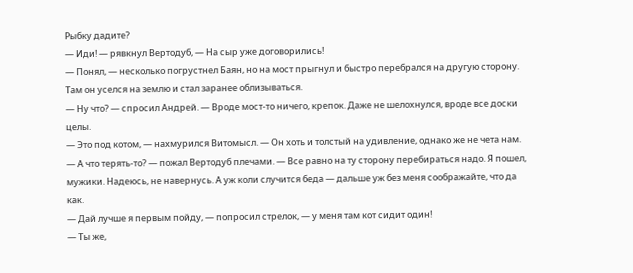Рыбку дадите?
— Иди! — рявкнул Вертодуб, — На сыр уже договорились!
— Понял, — несколько погрустнел Баян, но на мост прыгнул и быстро перебрался на другую сторону. Там он уселся на землю и стал заранее облизываться.
— Ну что? — спросил Андрей. — Вроде мост-то ничего, крепок. Даже не шелохнулся, вроде все доски целы.
— Это под котом, — нахмурился Витомысл. — Он хоть и толстый на удивление, однако же не чета нам.
— А что терять-то? — пожал Вертодуб плечами. — Все равно на ту сторону перебираться надо. Я пошел, мужики. Надеюсь, не навернусь. А уж коли случится беда — дальше уж без меня соображайте, что да как.
— Дай лучше я первым пойду, — попросил стрелок, — у меня там кот сидит один!
— Ты же,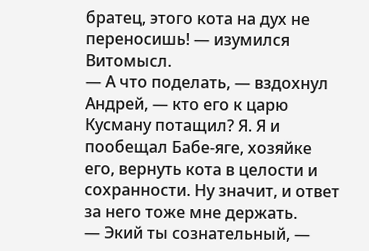братец, этого кота на дух не переносишь! — изумился Витомысл.
— А что поделать, — вздохнул Андрей, — кто его к царю Кусману потащил? Я. Я и пообещал Бабе-яге, хозяйке его, вернуть кота в целости и сохранности. Ну значит, и ответ за него тоже мне держать.
— Экий ты сознательный, —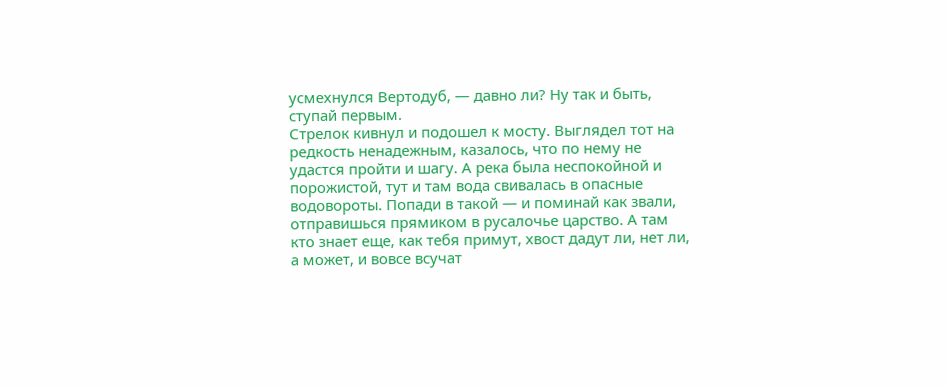усмехнулся Вертодуб, — давно ли? Ну так и быть, ступай первым.
Стрелок кивнул и подошел к мосту. Выглядел тот на редкость ненадежным, казалось, что по нему не удастся пройти и шагу. А река была неспокойной и порожистой, тут и там вода свивалась в опасные водовороты. Попади в такой — и поминай как звали, отправишься прямиком в русалочье царство. А там кто знает еще, как тебя примут, хвост дадут ли, нет ли, а может, и вовсе всучат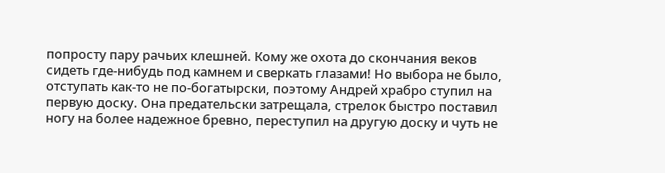попросту пару рачьих клешней. Кому же охота до скончания веков сидеть где-нибудь под камнем и сверкать глазами! Но выбора не было, отступать как-то не по-богатырски, поэтому Андрей храбро ступил на первую доску. Она предательски затрещала, стрелок быстро поставил ногу на более надежное бревно, переступил на другую доску и чуть не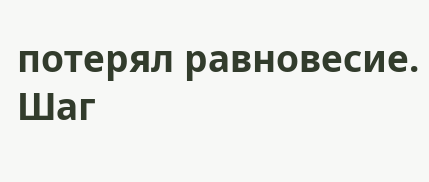потерял равновесие. Шаг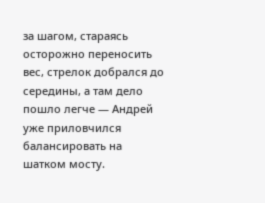за шагом, стараясь осторожно переносить вес, стрелок добрался до середины, а там дело пошло легче — Андрей уже приловчился балансировать на шатком мосту.